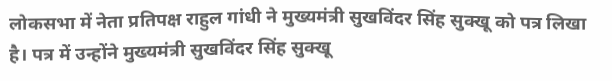लोकसभा में नेता प्रतिपक्ष राहुल गांधी ने मुख्यमंत्री सुखविंदर सिंह सुक्खू को पत्र लिखा है। पत्र में उन्होंने मुख्यमंत्री सुखविंदर सिंह सुक्खू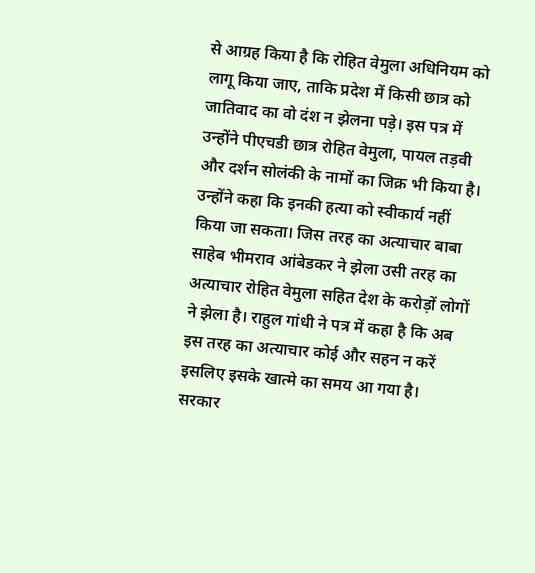से आग्रह किया है कि रोहित वेमुला अधिनियम को लागू किया जाए, ताकि प्रदेश में किसी छात्र को जातिवाद का वो दंश न झेलना पड़े। इस पत्र में उन्होंने पीएचडी छात्र रोहित वेमुला, पायल तड़वी और दर्शन सोलंकी के नामों का जिक्र भी किया है।
उन्होंने कहा कि इनकी हत्या को स्वीकार्य नहीं किया जा सकता। जिस तरह का अत्याचार बाबा साहेब भीमराव आंबेडकर ने झेला उसी तरह का अत्याचार रोहित वेमुला सहित देश के करोड़ों लोगों ने झेला है। राहुल गांधी ने पत्र में कहा है कि अब इस तरह का अत्याचार कोई और सहन न करें इसलिए इसके खात्मे का समय आ गया है।
सरकार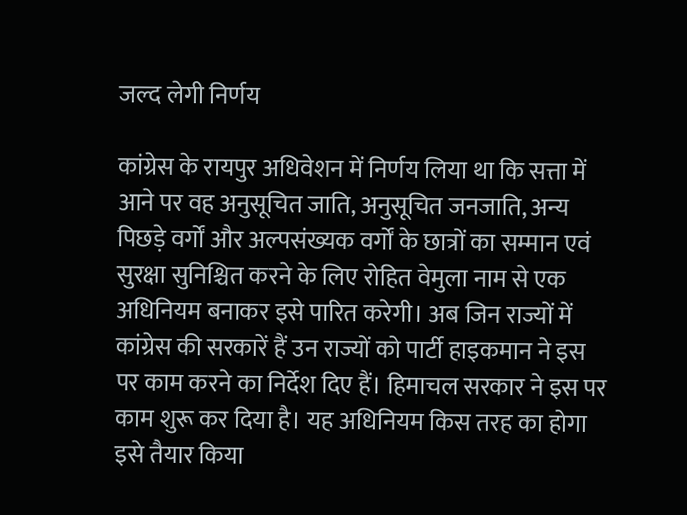जल्द लेगी निर्णय

कांग्रेस के रायपुर अधिवेशन में निर्णय लिया था कि सत्ता में आने पर वह अनुसूचित जाति, अनुसूचित जनजाति, अन्य पिछड़े वर्गों और अल्पसंख्यक वर्गों के छात्रों का सम्मान एवं सुरक्षा सुनिश्चित करने के लिए रोहित वेमुला नाम से एक अधिनियम बनाकर इसे पारित करेगी। अब जिन राज्यों में कांग्रेस की सरकारें हैं उन राज्यों को पार्टी हाइकमान ने इस पर काम करने का निर्देश दिए हैं। हिमाचल सरकार ने इस पर काम शुरू कर दिया है। यह अधिनियम किस तरह का होगा इसे तैयार किया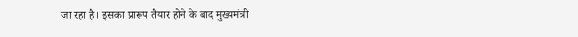जा रहा है। इसका प्रारूप तैयार होने के बाद मुख्यमंत्री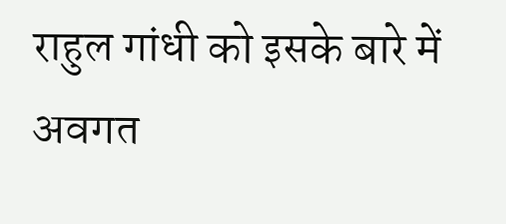राहुल गांधी को इसके बारे में अवगत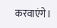करवाएंगे।